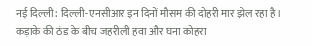नई दिल्ली: दिल्ली-एनसीआर इन दिनों मौसम की दोहरी मार झेल रहा है। कड़ाके की ठंड के बीच जहरीली हवा और घना कोहरा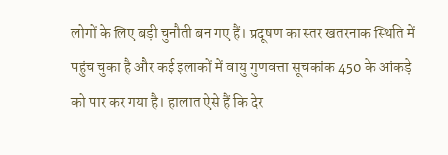लोगों के लिए बड़ी चुनौती बन गए हैं। प्रदूषण का स्तर खतरनाक स्थिति में पहुंच चुका है और कई इलाकों में वायु गुणवत्ता सूचकांक 450 के आंकड़े को पार कर गया है। हालात ऐसे हैं कि देर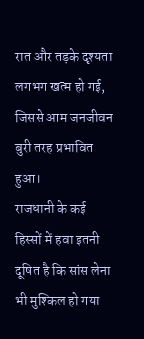रात और तड़के दृश्यता लगभग खत्म हो गई, जिससे आम जनजीवन बुरी तरह प्रभावित हुआ।
राजधानी के कई हिस्सों में हवा इतनी दूषित है कि सांस लेना भी मुश्किल हो गया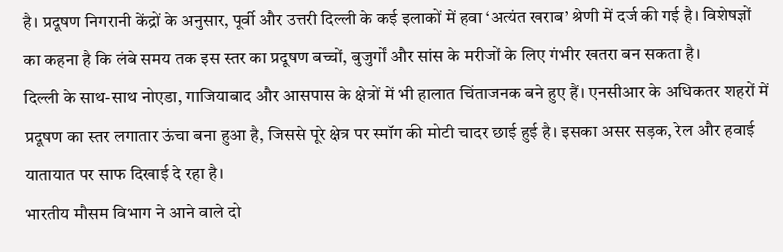है। प्रदूषण निगरानी केंद्रों के अनुसार, पूर्वी और उत्तरी दिल्ली के कई इलाकों में हवा ‘अत्यंत खराब’ श्रेणी में दर्ज की गई है। विशेषज्ञों का कहना है कि लंबे समय तक इस स्तर का प्रदूषण बच्चों, बुजुर्गों और सांस के मरीजों के लिए गंभीर खतरा बन सकता है।
दिल्ली के साथ-साथ नोएडा, गाजियाबाद और आसपास के क्षेत्रों में भी हालात चिंताजनक बने हुए हैं। एनसीआर के अधिकतर शहरों में प्रदूषण का स्तर लगातार ऊंचा बना हुआ है, जिससे पूरे क्षेत्र पर स्मॉग की मोटी चादर छाई हुई है। इसका असर सड़क, रेल और हवाई यातायात पर साफ दिखाई दे रहा है।
भारतीय मौसम विभाग ने आने वाले दो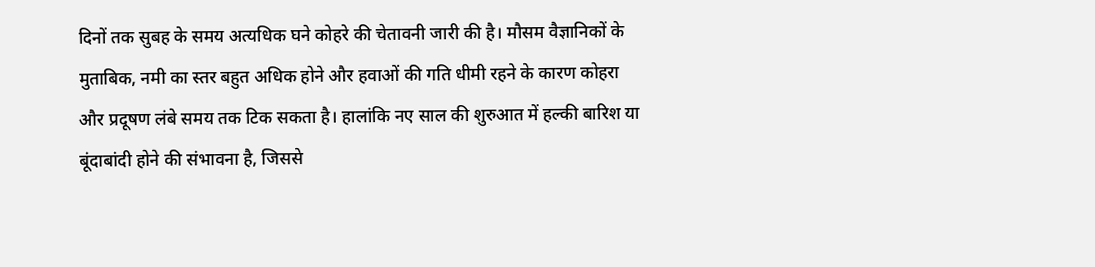दिनों तक सुबह के समय अत्यधिक घने कोहरे की चेतावनी जारी की है। मौसम वैज्ञानिकों के मुताबिक, नमी का स्तर बहुत अधिक होने और हवाओं की गति धीमी रहने के कारण कोहरा और प्रदूषण लंबे समय तक टिक सकता है। हालांकि नए साल की शुरुआत में हल्की बारिश या बूंदाबांदी होने की संभावना है, जिससे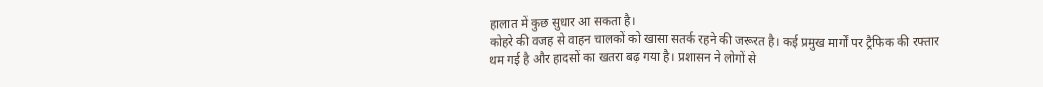हालात में कुछ सुधार आ सकता है।
कोहरे की वजह से वाहन चालकों को खासा सतर्क रहने की जरूरत है। कई प्रमुख मार्गों पर ट्रैफिक की रफ्तार थम गई है और हादसों का खतरा बढ़ गया है। प्रशासन ने लोगों से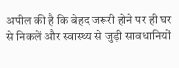अपील की है कि बेहद जरूरी होने पर ही घर से निकलें और स्वास्थ्य से जुड़ी सावधानियों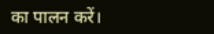का पालन करें।